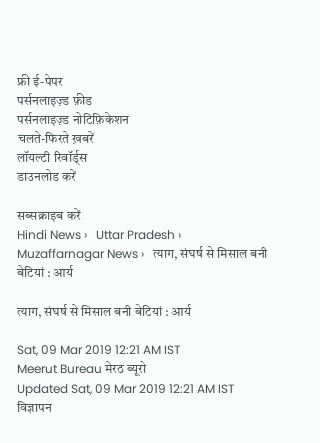फ्री ई-पेपर
पर्सनलाइज़्ड फ़ीड
पर्सनलाइज़्ड नोटिफ़िकेशन
चलते-फिरते ख़बरें
लॉयल्टी रिवॉर्ड्स
डाउनलोड करें

सब्सक्राइब करें
Hindi News ›   Uttar Pradesh ›   Muzaffarnagar News ›   त्याग, संघर्ष से मिसाल बनी बेटियां : आर्य

त्याग, संघर्ष से मिसाल बनी बेटियां : आर्य

Sat, 09 Mar 2019 12:21 AM IST
Meerut Bureau मेरठ ब्यूरो
Updated Sat, 09 Mar 2019 12:21 AM IST
विज्ञापन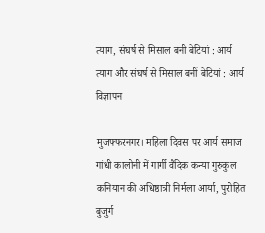त्याग, संघर्ष से मिसाल बनी बेटियां : आर्य
त्याग और संघर्ष से मिसाल बनीं बेटियां : आर्य
विज्ञापन

मुजफ्फरनगर। महिला दिवस पर आर्य समाज गांधी कालोनी में गार्गी वैदिक कन्या गुरुकुल कनियान की अधिष्ठात्री निर्मला आर्या, पुरोहित बुजुर्ग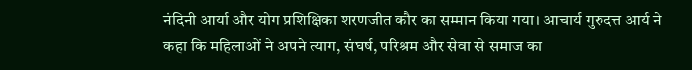नंदिनी आर्या और योग प्रशिक्षिका शरणजीत कौर का सम्मान किया गया। आचार्य गुरुदत्त आर्य ने कहा कि महिलाओं ने अपने त्याग, संघर्ष, परिश्रम और सेवा से समाज का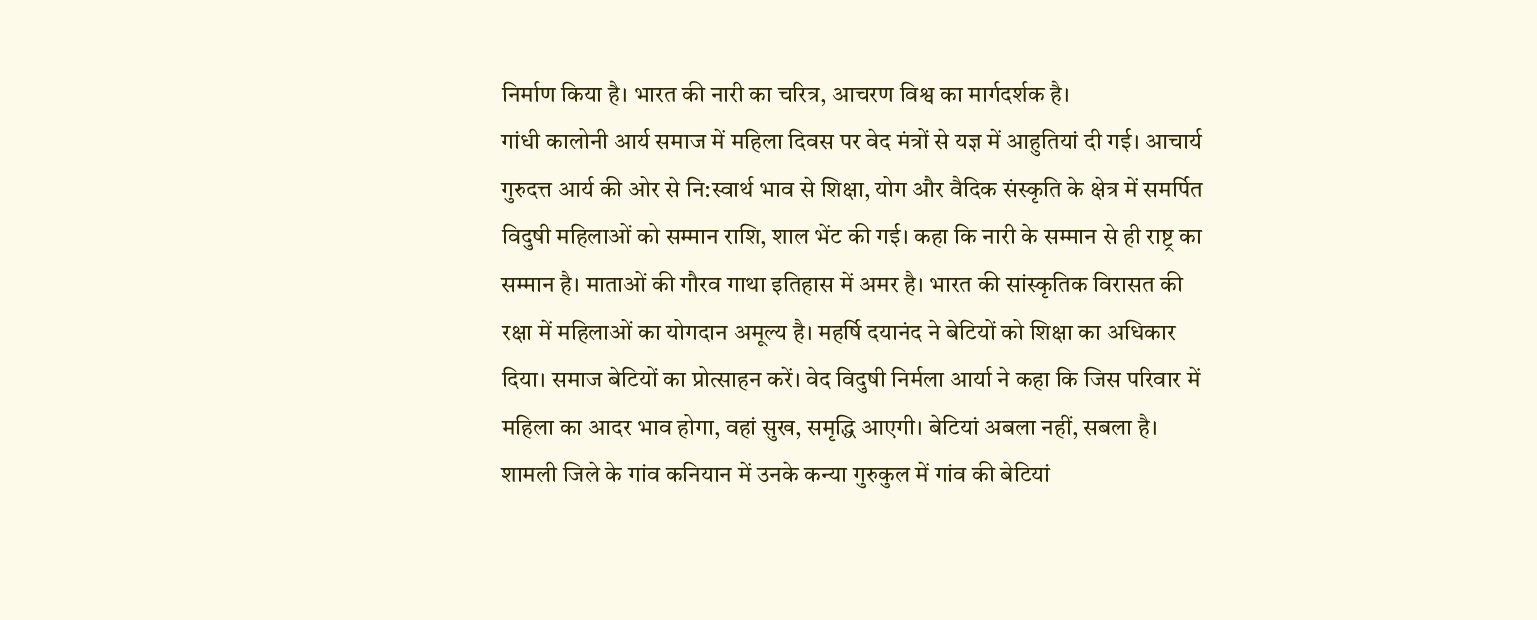निर्माण किया है। भारत की नारी का चरित्र, आचरण विश्व का मार्गदर्शक है।
गांधी कालोनी आर्य समाज में महिला दिवस पर वेद मंत्रों से यज्ञ में आहुतियां दी गई। आचार्य गुरुदत्त आर्य की ओर से नि:स्वार्थ भाव से शिक्षा, योग और वैदिक संस्कृति के क्षेत्र में समर्पित विदुषी महिलाओं को सम्मान राशि, शाल भेंट की गई। कहा कि नारी के सम्मान से ही राष्ट्र का सम्मान है। माताओं की गौरव गाथा इतिहास में अमर है। भारत की सांस्कृतिक विरासत की रक्षा में महिलाओं का योगदान अमूल्य है। महर्षि दयानंद ने बेटियों को शिक्षा का अधिकार दिया। समाज बेटियों का प्रोत्साहन करें। वेद विदुषी निर्मला आर्या ने कहा कि जिस परिवार में महिला का आदर भाव होगा, वहां सुख, समृद्धि आएगी। बेटियां अबला नहीं, सबला है। शामली जिले के गांव कनियान में उनके कन्या गुरुकुल में गांव की बेटियां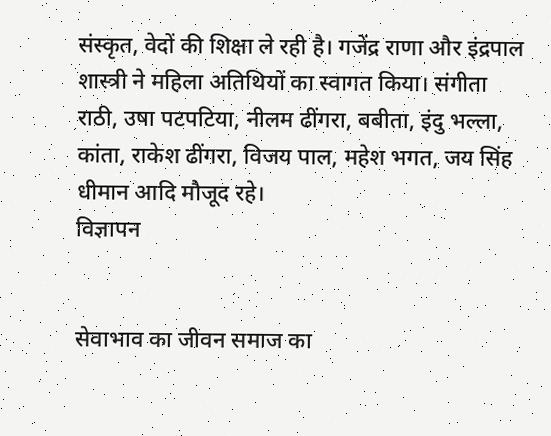संस्कृत, वेदों की शिक्षा ले रही है। गजेंद्र राणा और इंद्रपाल शास्त्री ने महिला अतिथियों का स्वागत किया। संगीता राठी, उषा पटपटिया, नीलम ढींगरा, बबीता, इंदु भल्ला, कांता, राकेश ढींगरा, विजय पाल, महेश भगत, जय सिंह धीमान आदि मौजूद रहे।
विज्ञापन


सेवाभाव का जीवन समाज का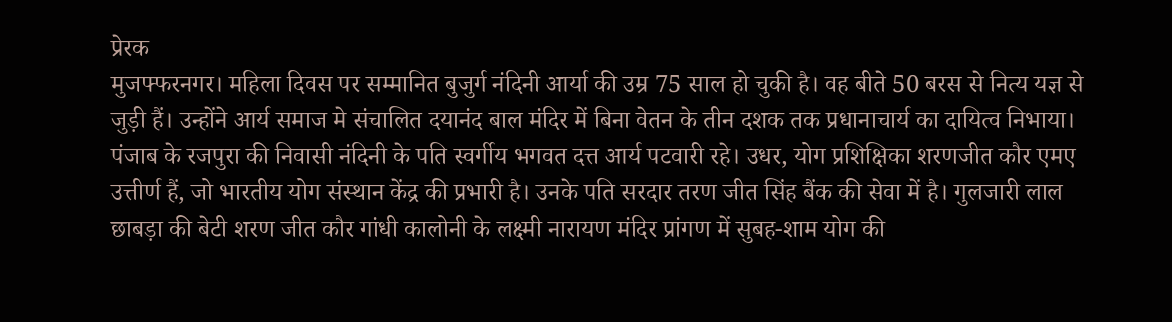प्रेरक
मुजफ्फरनगर। महिला दिवस पर सम्मानित बुजुर्ग नंदिनी आर्या की उम्र 75 साल हो चुकी है। वह बीते 50 बरस से नित्य यज्ञ से जुड़ी हैं। उन्होंने आर्य समाज मे संचालित दयानंद बाल मंदिर में बिना वेतन के तीन दशक तक प्रधानाचार्य का दायित्व निभाया। पंजाब के रजपुरा की निवासी नंदिनी के पति स्वर्गीय भगवत दत्त आर्य पटवारी रहे। उधर, योग प्रशिक्षिका शरणजीत कौर एमए उत्तीर्ण हैं, जो भारतीय योग संस्थान केंद्र की प्रभारी है। उनके पति सरदार तरण जीत सिंह बैंक की सेवा में है। गुलजारी लाल छाबड़ा की बेटी शरण जीत कौर गांधी कालोनी के लक्ष्मी नारायण मंदिर प्रांगण में सुबह-शाम योग की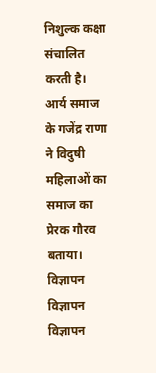निशुल्क कक्षा संचालित करती है। आर्य समाज के गजेंद्र राणा ने विदुषी महिलाओं का समाज का प्रेरक गौरव बताया।
विज्ञापन
विज्ञापन
विज्ञापन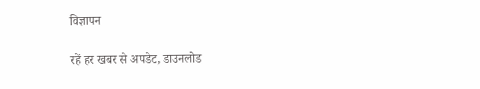विज्ञापन

रहें हर खबर से अपडेट, डाउनलोड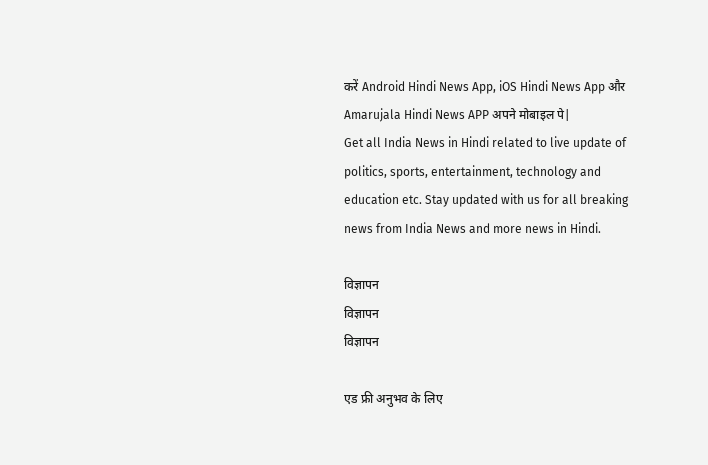करें Android Hindi News App, iOS Hindi News App और Amarujala Hindi News APP अपने मोबाइल पे|
Get all India News in Hindi related to live update of politics, sports, entertainment, technology and education etc. Stay updated with us for all breaking news from India News and more news in Hindi.

विज्ञापन
विज्ञापन
विज्ञापन

एड फ्री अनुभव के लिए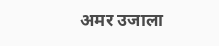अमर उजाला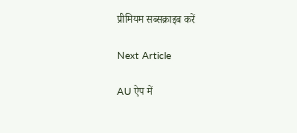प्रीमियम सब्सक्राइब करें

Next Article

AU ऐप में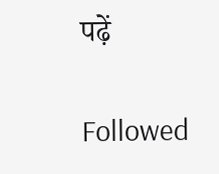पढ़ें

Followed